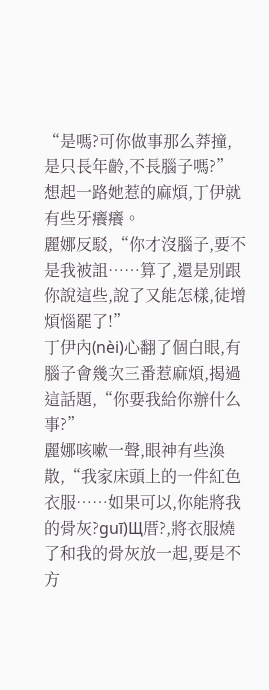“是嗎?可你做事那么莽撞,是只長年齡,不長腦子嗎?”想起一路她惹的麻煩,丁伊就有些牙癢癢。
麗娜反駁,“你才沒腦子,要不是我被詛……算了,還是別跟你說這些,說了又能怎樣,徒增煩惱罷了!”
丁伊內(nèi)心翻了個白眼,有腦子會幾次三番惹麻煩,揭過這話題,“你要我給你辦什么事?”
麗娜咳嗽一聲,眼神有些渙散,“我家床頭上的一件紅色衣服……如果可以,你能將我的骨灰?guī)Щ厝?,將衣服燒了和我的骨灰放一起,要是不方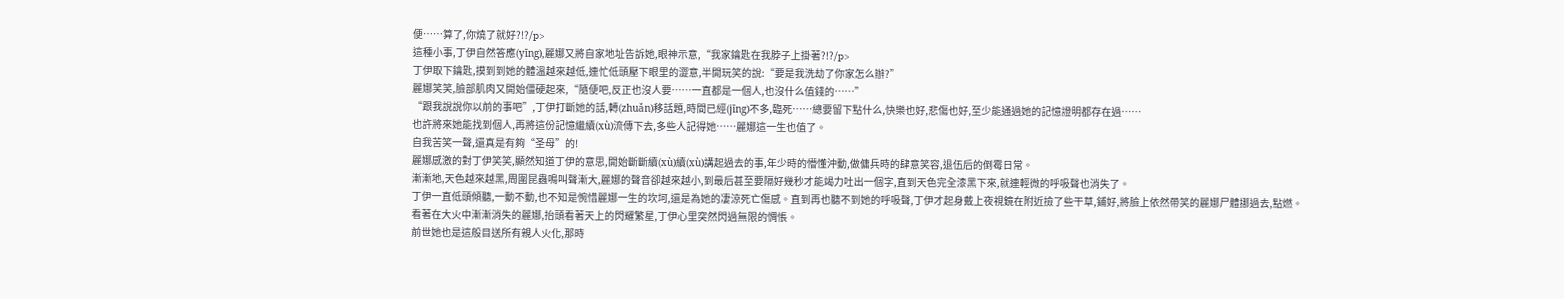便……算了,你燒了就好?!?/p>
這種小事,丁伊自然答應(yīng),麗娜又將自家地址告訴她,眼神示意,“我家鑰匙在我脖子上掛著?!?/p>
丁伊取下鑰匙,摸到到她的體溫越來越低,連忙低頭壓下眼里的澀意,半開玩笑的說:“要是我洗劫了你家怎么辦?”
麗娜笑笑,臉部肌肉又開始僵硬起來,“隨便吧,反正也沒人要……一直都是一個人,也沒什么值錢的……”
“跟我說說你以前的事吧”,丁伊打斷她的話,轉(zhuǎn)移話題,時間已經(jīng)不多,臨死……總要留下點什么,快樂也好,悲傷也好,至少能通過她的記憶證明都存在過……
也許將來她能找到個人,再將這份記憶繼續(xù)流傳下去,多些人記得她……麗娜這一生也值了。
自我苦笑一聲,還真是有夠“圣母”的!
麗娜感激的對丁伊笑笑,顯然知道丁伊的意思,開始斷斷續(xù)續(xù)講起過去的事,年少時的懵懂沖動,做傭兵時的肆意笑容,退伍后的倒霉日常。
漸漸地,天色越來越黑,周圍昆蟲鳴叫聲漸大,麗娜的聲音卻越來越小,到最后甚至要隔好幾秒才能竭力吐出一個字,直到天色完全漆黑下來,就連輕微的呼吸聲也消失了。
丁伊一直低頭傾聽,一動不動,也不知是惋惜麗娜一生的坎坷,還是為她的凄涼死亡傷感。直到再也聽不到她的呼吸聲,丁伊才起身戴上夜視鏡在附近撿了些干草,鋪好,將臉上依然帶笑的麗娜尸體挪過去,點燃。
看著在大火中漸漸消失的麗娜,抬頭看著天上的閃耀繁星,丁伊心里突然閃過無限的惆悵。
前世她也是這般目送所有親人火化,那時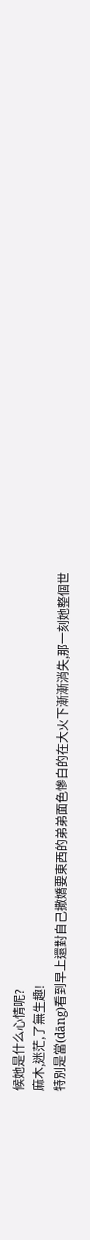候她是什么心情呢?
麻木,迷茫,了無生趣!
特別是當(dāng)看到早上還對自己撒嬌要東西的弟弟面色慘白的在大火下漸漸消失,那一刻她整個世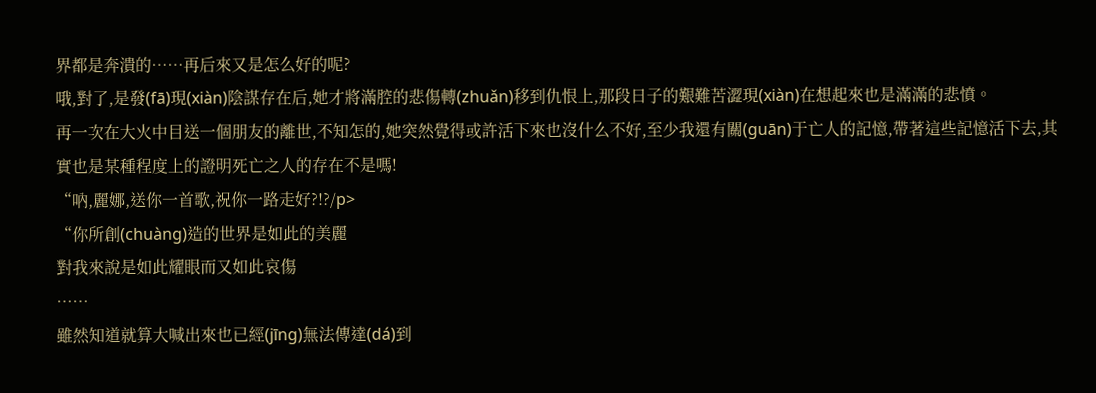界都是奔潰的……再后來又是怎么好的呢?
哦,對了,是發(fā)現(xiàn)陰謀存在后,她才將滿腔的悲傷轉(zhuǎn)移到仇恨上,那段日子的艱難苦澀現(xiàn)在想起來也是滿滿的悲憤。
再一次在大火中目送一個朋友的離世,不知怎的,她突然覺得或許活下來也沒什么不好,至少我還有關(guān)于亡人的記憶,帶著這些記憶活下去,其實也是某種程度上的證明死亡之人的存在不是嗎!
“吶,麗娜,送你一首歌,祝你一路走好?!?/p>
“你所創(chuàng)造的世界是如此的美麗
對我來說是如此耀眼而又如此哀傷
……
雖然知道就算大喊出來也已經(jīng)無法傳達(dá)到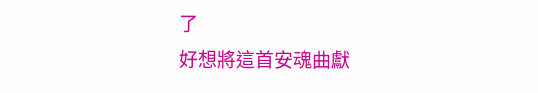了
好想將這首安魂曲獻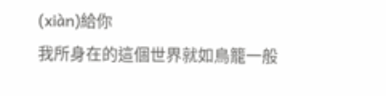(xiàn)給你
我所身在的這個世界就如鳥籠一般